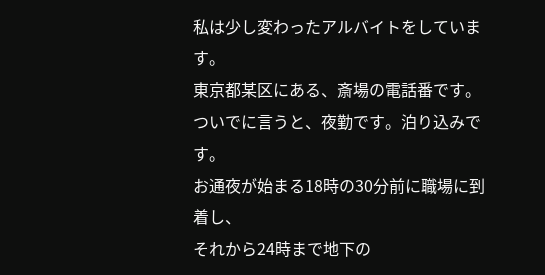私は少し変わったアルバイトをしています。
東京都某区にある、斎場の電話番です。
ついでに言うと、夜勤です。泊り込みです。
お通夜が始まる18時の30分前に職場に到着し、
それから24時まで地下の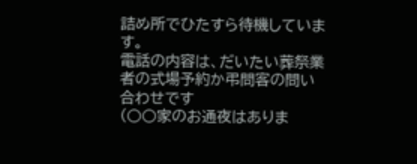詰め所でひたすら待機しています。
電話の内容は、だいたい葬祭業者の式場予約か弔問客の問い合わせです
(○○家のお通夜はありま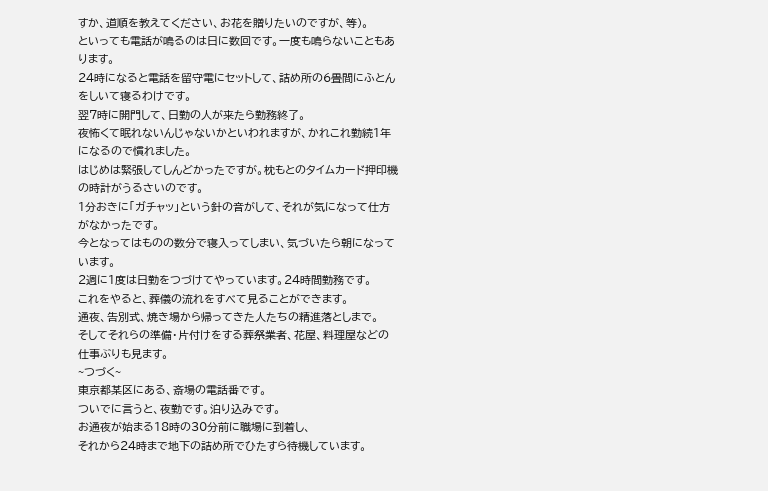すか、道順を教えてください、お花を贈りたいのですが、等)。
といっても電話が鳴るのは日に数回です。一度も鳴らないこともあります。
24時になると電話を留守電にセットして、詰め所の6畳間にふとんをしいて寝るわけです。
翌7時に開門して、日勤の人が来たら勤務終了。
夜怖くて眠れないんじゃないかといわれますが、かれこれ勤続1年になるので慣れました。
はじめは緊張してしんどかったですが。枕もとのタイムカード押印機の時計がうるさいのです。
1分おきに「ガチャッ」という針の音がして、それが気になって仕方がなかったです。
今となってはものの数分で寝入ってしまい、気づいたら朝になっています。
2週に1度は日勤をつづけてやっています。24時間勤務です。
これをやると、葬儀の流れをすべて見ることができます。
通夜、告別式、焼き場から帰ってきた人たちの精進落としまで。
そしてそれらの準備・片付けをする葬祭業者、花屋、料理屋などの仕事ぶりも見ます。
~つづく~
東京都某区にある、斎場の電話番です。
ついでに言うと、夜勤です。泊り込みです。
お通夜が始まる18時の30分前に職場に到着し、
それから24時まで地下の詰め所でひたすら待機しています。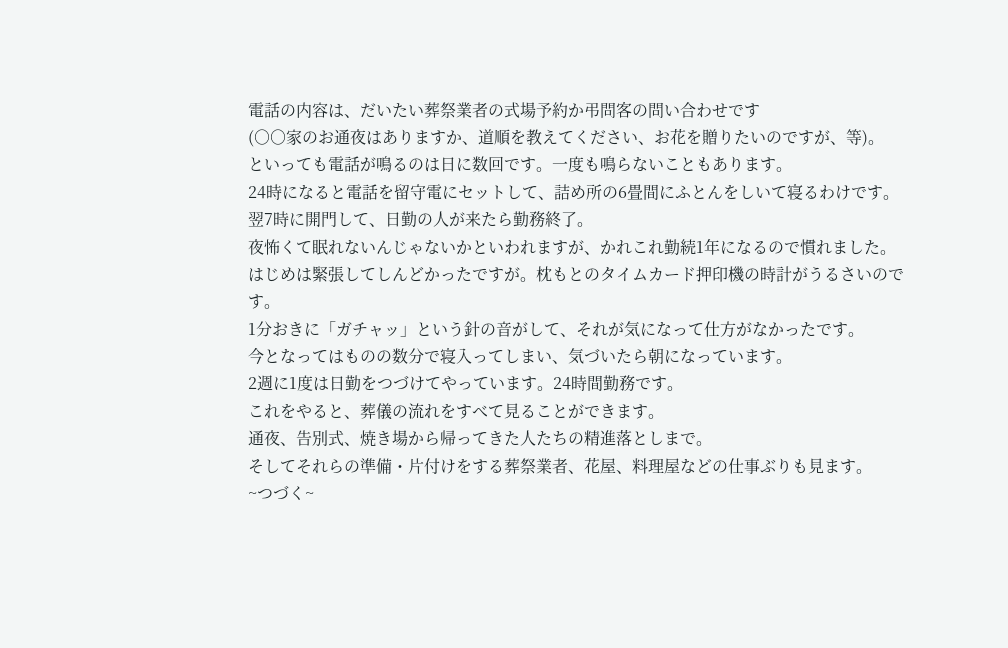電話の内容は、だいたい葬祭業者の式場予約か弔問客の問い合わせです
(○○家のお通夜はありますか、道順を教えてください、お花を贈りたいのですが、等)。
といっても電話が鳴るのは日に数回です。一度も鳴らないこともあります。
24時になると電話を留守電にセットして、詰め所の6畳間にふとんをしいて寝るわけです。
翌7時に開門して、日勤の人が来たら勤務終了。
夜怖くて眠れないんじゃないかといわれますが、かれこれ勤続1年になるので慣れました。
はじめは緊張してしんどかったですが。枕もとのタイムカード押印機の時計がうるさいのです。
1分おきに「ガチャッ」という針の音がして、それが気になって仕方がなかったです。
今となってはものの数分で寝入ってしまい、気づいたら朝になっています。
2週に1度は日勤をつづけてやっています。24時間勤務です。
これをやると、葬儀の流れをすべて見ることができます。
通夜、告別式、焼き場から帰ってきた人たちの精進落としまで。
そしてそれらの準備・片付けをする葬祭業者、花屋、料理屋などの仕事ぶりも見ます。
~つづく~